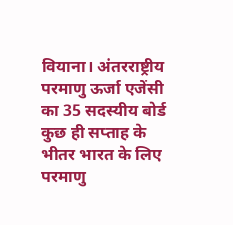वियाना। अंतरराष्ट्रीय परमाणु ऊर्जा एजेंसी का 35 सदस्यीय बोर्ड कुछ ही सप्ताह के भीतर भारत के लिए परमाणु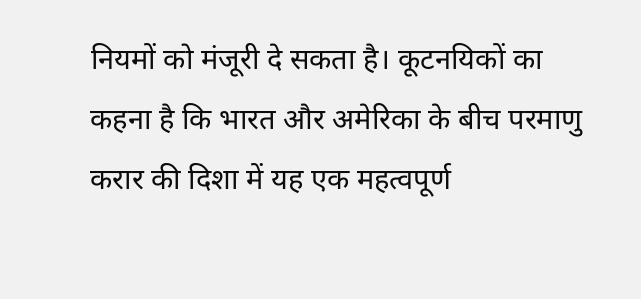नियमों को मंजूरी दे सकता है। कूटनयिकों का कहना है कि भारत और अमेरिका के बीच परमाणु करार की दिशा में यह एक महत्वपूर्ण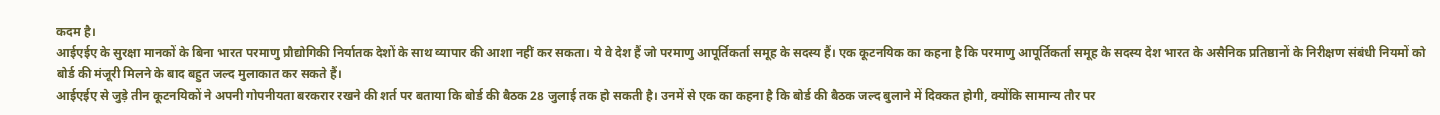कदम है।
आईएईए के सुरक्षा मानकों के बिना भारत परमाणु प्रौद्योगिकी निर्यातक देशों के साथ व्यापार की आशा नहीं कर सकता। ये वे देश हैं जो परमाणु आपूर्तिकर्ता समूह के सदस्य हैं। एक कूटनयिक का कहना है कि परमाणु आपूर्तिकर्ता समूह के सदस्य देश भारत के असैनिक प्रतिष्ठानों के निरीक्षण संबंधी नियमों को बोर्ड की मंजूरी मिलने के बाद बहुत जल्द मुलाकात कर सकते हैं।
आईएईए से जुड़े तीन कूटनयिकों ने अपनी गोपनीयता बरकरार रखने की शर्त पर बताया कि बोर्ड की बैठक 28 जुलाई तक हो सकती है। उनमें से एक का कहना है कि बोर्ड की बैठक जल्द बुलाने में दिक्कत होगी, क्योंकि सामान्य तौर पर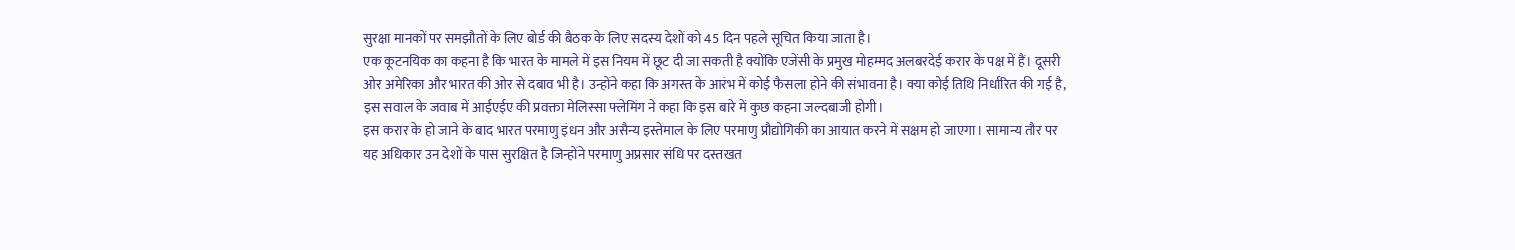सुरक्षा मानकों पर समझौतों के लिए बोर्ड की बैठक के लिए सदस्य देशों को 45 दिन पहले सूचित किया जाता है।
एक कूटनयिक का कहना है कि भारत के मामले में इस नियम में छूट दी जा सकती है क्योंकि एजेंसी के प्रमुख मोहम्मद अलबरदेई करार के पक्ष में हैं। दूसरी ओर अमेरिका और भारत की ओर से दबाव भी है। उन्होंने कहा कि अगस्त के आरंभ में कोई फैसला होने की संभावना है। क्या कोई तिथि निर्धारित की गई है, इस सवाल के जवाब में आईएईए की प्रवक्ता मेलिस्सा फ्लेमिंग ने कहा कि इस बारे में कुछ कहना जल्दबाजी होगी।
इस करार के हो जाने के बाद भारत परमाणु इंधन और असैन्य इस्तेमाल के लिए परमाणु प्रौद्योगिकी का आयात करने में सक्षम हो जाएगा। सामान्य तौर पर यह अधिकार उन देशों के पास सुरक्षित है जिन्होंने परमाणु अप्रसार संधि पर दस्तखत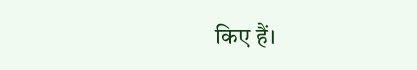किए हैं।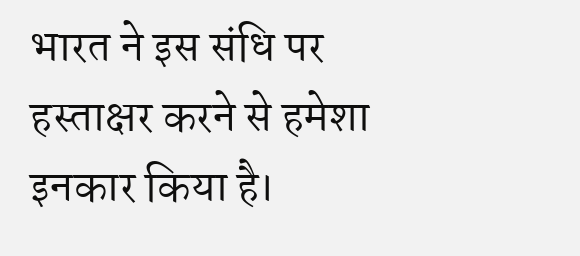भारत ने इस संधि पर हस्ताक्षर करने से हमेशा इनकार किया है।